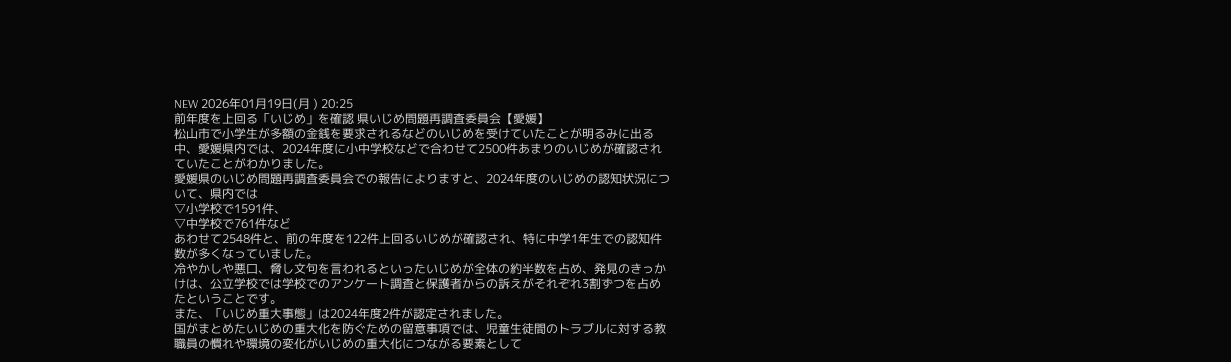NEW 2026年01月19日(月 ) 20:25
前年度を上回る「いじめ」を確認 県いじめ問題再調査委員会【愛媛】
松山市で小学生が多額の金銭を要求されるなどのいじめを受けていたことが明るみに出る中、愛媛県内では、2024年度に小中学校などで合わせて2500件あまりのいじめが確認されていたことがわかりました。
愛媛県のいじめ問題再調査委員会での報告によりますと、2024年度のいじめの認知状況について、県内では
▽小学校で1591件、
▽中学校で761件など
あわせて2548件と、前の年度を122件上回るいじめが確認され、特に中学1年生での認知件数が多くなっていました。
冷やかしや悪口、脅し文句を言われるといったいじめが全体の約半数を占め、発見のきっかけは、公立学校では学校でのアンケート調査と保護者からの訴えがそれぞれ3割ずつを占めたということです。
また、「いじめ重大事態」は2024年度2件が認定されました。
国がまとめたいじめの重大化を防ぐための留意事項では、児童生徒間のトラブルに対する教職員の慣れや環境の変化がいじめの重大化につながる要素として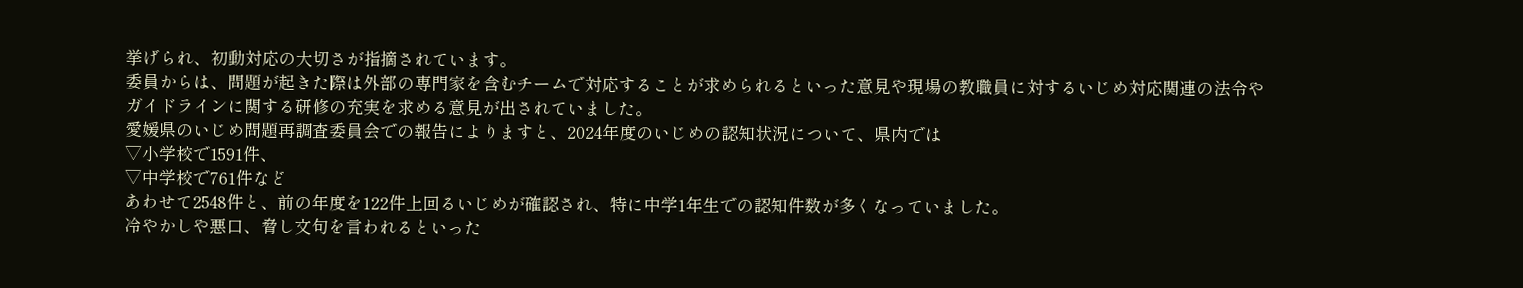挙げられ、初動対応の大切さが指摘されています。
委員からは、問題が起きた際は外部の専門家を含むチームで対応することが求められるといった意見や現場の教職員に対するいじめ対応関連の法令やガイドラインに関する研修の充実を求める意見が出されていました。
愛媛県のいじめ問題再調査委員会での報告によりますと、2024年度のいじめの認知状況について、県内では
▽小学校で1591件、
▽中学校で761件など
あわせて2548件と、前の年度を122件上回るいじめが確認され、特に中学1年生での認知件数が多くなっていました。
冷やかしや悪口、脅し文句を言われるといった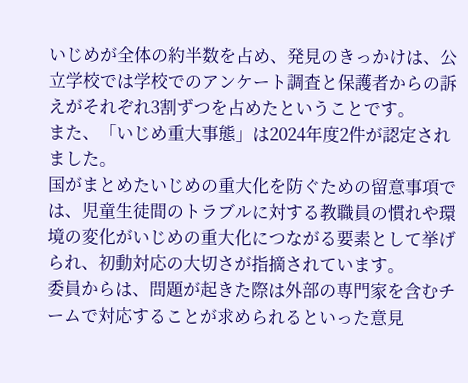いじめが全体の約半数を占め、発見のきっかけは、公立学校では学校でのアンケート調査と保護者からの訴えがそれぞれ3割ずつを占めたということです。
また、「いじめ重大事態」は2024年度2件が認定されました。
国がまとめたいじめの重大化を防ぐための留意事項では、児童生徒間のトラブルに対する教職員の慣れや環境の変化がいじめの重大化につながる要素として挙げられ、初動対応の大切さが指摘されています。
委員からは、問題が起きた際は外部の専門家を含むチームで対応することが求められるといった意見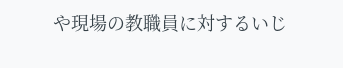や現場の教職員に対するいじ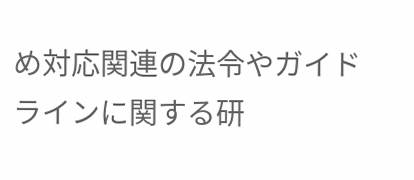め対応関連の法令やガイドラインに関する研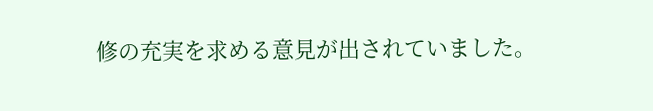修の充実を求める意見が出されていました。